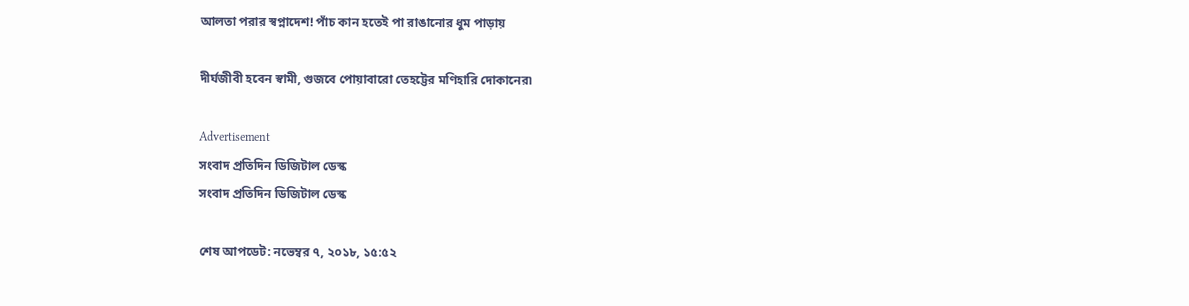আলতা পরার স্বপ্নাদেশ! পাঁচ কান হতেই পা রাঙানোর ধুম পাড়ায়

দীর্ঘজীবী হবেন স্বামী, গুজবে পোয়াবারো তেহট্টের মণিহারি দোকানের৷

Advertisement
সংবাদ প্রতিদিন ডিজিটাল ডেস্ক
সংবাদ প্রতিদিন ডিজিটাল ডেস্ক

শেষ আপডেট: নভেম্বর ৭, ২০১৮, ১৫:৫২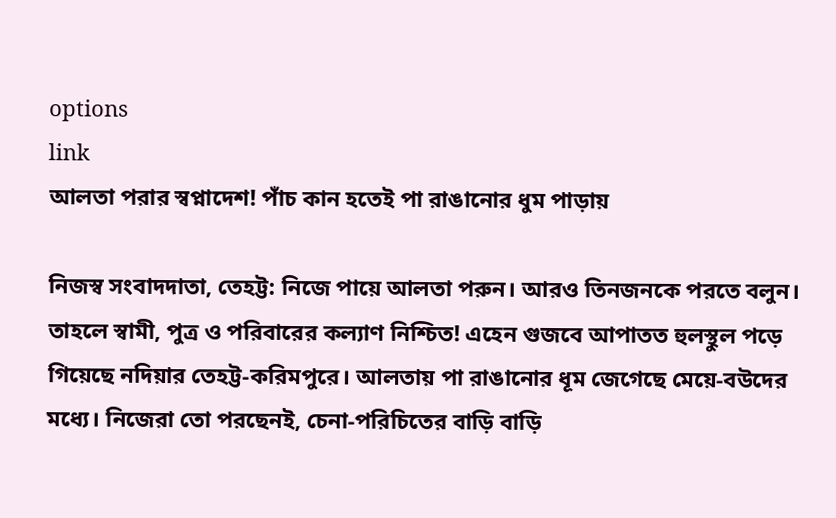options
link
আলতা পরার স্বপ্নাদেশ! পাঁচ কান হতেই পা রাঙানোর ধুম পাড়ায়

নিজস্ব সংবাদদাতা, তেহট্ট: নিজে পায়ে আলতা পরুন। আরও তিনজনকে পরতে বলুন। তাহলে স্বামী, পুত্র ও পরিবারের কল্যাণ নিশ্চিত! এহেন গুজবে আপাতত হুলস্থুল পড়ে গিয়েছে নদিয়ার তেহট্ট-করিমপুরে। আলতায় পা রাঙানোর ধূম জেগেছে মেয়ে-বউদের মধ্যে। নিজেরা তো পরছেনই, চেনা-পরিচিতের বাড়ি বাড়ি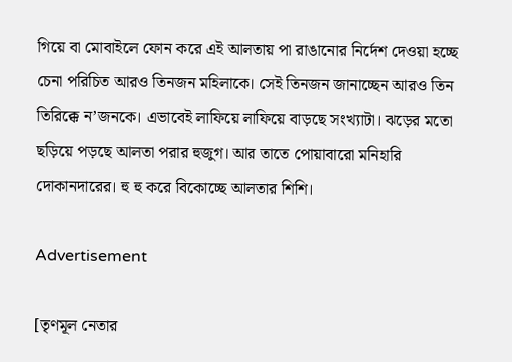গিয়ে বা মোবাইলে ফোন করে এই আলতায় পা রাঙানোর নির্দেশ দেওয়া হচ্ছে চেনা পরিচিত আরও তিনজন মহিলাকে। সেই তিনজন জানাচ্ছেন আরও তিন তিরিক্কে ন’জনকে। এভাবেই লাফিয়ে লাফিয়ে বাড়ছে সংখ্যাটা। ঝড়ের মতো ছড়িয়ে পড়ছে আলতা পরার হুজুগ। আর তাতে পোয়াবারো মনিহারি দোকানদারের। হু হু করে বিকোচ্ছে আলতার শিশি।

Advertisement

[তৃণমূল নেতার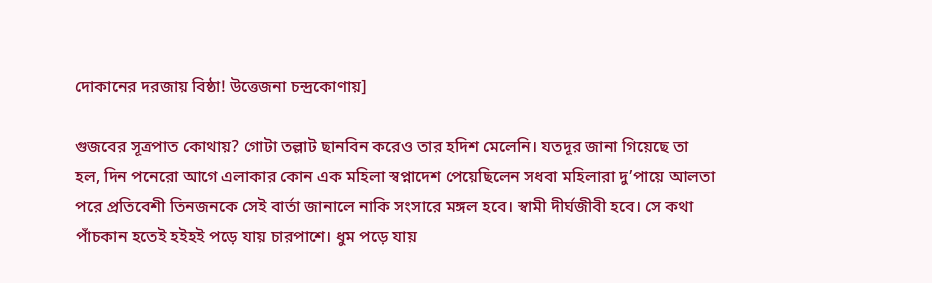দোকানের দরজায় বিষ্ঠা! উত্তেজনা চন্দ্রকোণায়]

গুজবের সূত্রপাত কোথায়? গোটা তল্লাট ছানবিন করেও তার হদিশ মেলেনি। যতদূর জানা গিয়েছে তা হল, দিন পনেরো আগে এলাকার কোন এক মহিলা স্বপ্নাদেশ পেয়েছিলেন সধবা মহিলারা দু’পায়ে আলতা পরে প্রতিবেশী তিনজনকে সেই বার্তা জানালে নাকি সংসারে মঙ্গল হবে। স্বামী দীর্ঘজীবী হবে। সে কথা পাঁচকান হতেই হইহই পড়ে যায় চারপাশে। ধুম পড়ে যায়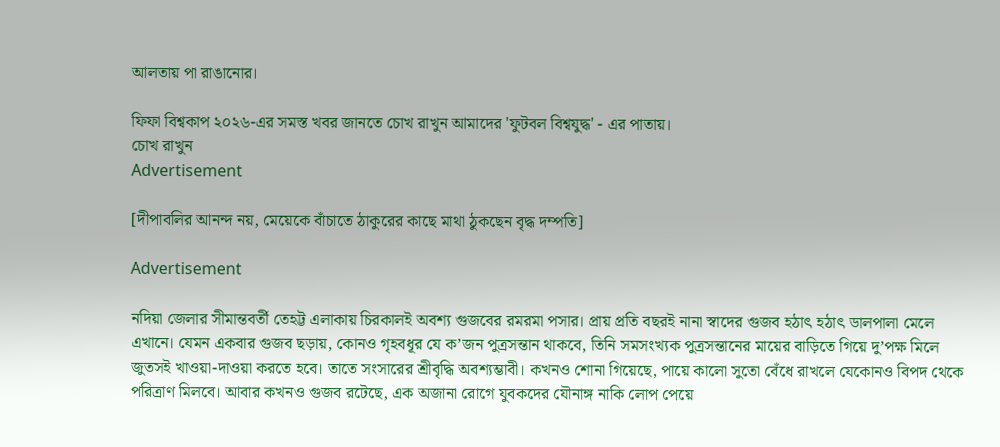আলতায় পা রাঙানোর।

ফিফা বিশ্বকাপ ২০২৬-এর সমস্ত খবর জানতে চোখ রাখুন আমাদের 'ফুটবল বিশ্বযুদ্ধ' - এর পাতায়।
চোখ রাখুন
Advertisement

[দীপাবলির আনন্দ নয়, মেয়েকে বাঁচাতে ঠাকুরের কাছে মাথা ঠুকছেন বৃদ্ধ দম্পতি]

Advertisement

নদিয়া জেলার সীমান্তবর্তী তেহট্ট এলাকায় চিরকালই অবশ্য গুজবের রমরমা পসার। প্রায় প্রতি বছরই নানা স্বাদের গুজব হঠাৎ হঠাৎ ডালপালা মেলে এখানে। যেমন একবার গুজব ছড়ায়, কোনও গৃহবধূর যে ক’জন পুত্রসন্তান থাকবে, তিনি সমসংখ্যক পুত্রসন্তানের মায়ের বাড়িতে গিয়ে দু’পক্ষ মিলে জুতসই খাওয়া-দাওয়া করতে হবে। তাতে সংসারের শ্রীবৃদ্ধি অবশ্যম্ভাবী। কখনও শোনা গিয়েছে, পায়ে কালো সুতো বেঁধে রাখলে যেকোনও বিপদ থেকে পরিত্রাণ মিলবে। আবার কখনও গুজব রটেছে, এক অজানা রোগে যুবকদের যৌনাঙ্গ নাকি লোপ পেয়ে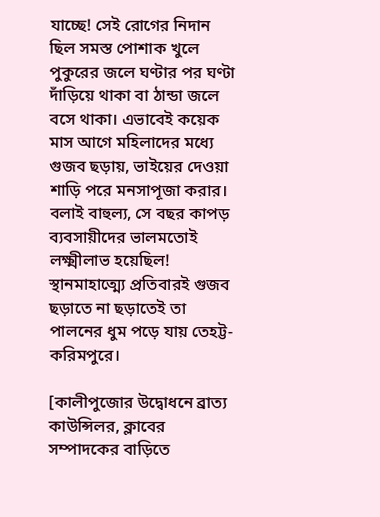যাচ্ছে! সেই রোগের নিদান ছিল সমস্ত পোশাক খুলে পুকুরের জলে ঘণ্টার পর ঘণ্টা দাঁড়িয়ে থাকা বা ঠান্ডা জলে বসে থাকা। এভাবেই কয়েক মাস আগে মহিলাদের মধ্যে গুজব ছড়ায়, ভাইয়ের দেওয়া শাড়ি পরে মনসাপূজা করার। বলাই বাহুল্য, সে বছর কাপড় ব্যবসায়ীদের ভালমতোই লক্ষ্মীলাভ হয়েছিল! স্থানমাহাত্ম্যে প্রতিবারই গুজব ছড়াতে না ছড়াতেই তা পালনের ধুম পড়ে যায় তেহট্ট-করিমপুরে।

[কালীপুজোর উদ্বোধনে ব্রাত্য কাউন্সিলর, ক্লাবের সম্পাদকের বাড়িতে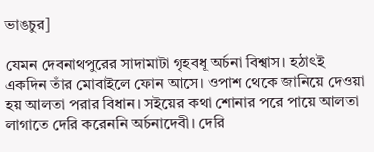ভাঙচুর]

যেমন দেবনাথপুরের সাদামাটা গৃহবধূ অর্চনা বিশ্বাস। হঠাৎই একদিন তাঁর মোবাইলে ফোন আসে। ওপাশ থেকে জানিয়ে দেওয়া হয় আলতা পরার বিধান। সইয়ের কথা শোনার পরে পায়ে আলতা লাগাতে দেরি করেননি অর্চনাদেবী। দেরি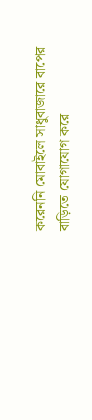করেননি মোবাইলে সাধুবাজারে বাপের বাড়িতে যোগাযোগ করে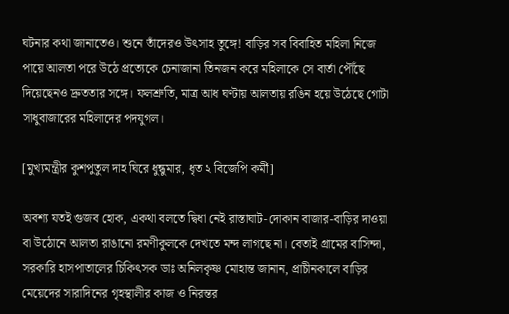ঘটনার কথা জানাতেও। শুনে তাঁদেরও উৎসাহ তুঙ্গে! বাড়ির সব বিবাহিত মহিলা নিজে পায়ে আলতা পরে উঠে প্রত্যেকে চেনাজানা তিনজন করে মহিলাকে সে বার্তা পৌঁছে দিয়েছেনও দ্রুততার সঙ্গে। ফলশ্রুতি, মাত্র আধ ঘণ্টায় আলতায় রঙিন হয়ে উঠেছে গোটা সাধুবাজারের মহিলাদের পদযুগল।

[মুখ্যমন্ত্রীর কুশপুতুল দাহ ঘিরে ধুন্ধুমার, ধৃত ২ বিজেপি কর্মী]

অবশ্য যতই গুজব হোক, একথা বলতে দ্বিধা নেই রাস্তাঘাট-দোকান বাজার-বাড়ির দাওয়া বা উঠোনে আলতা রাঙানো রমণীকুলকে দেখতে মন্দ লাগছে না। বেতাই গ্রামের বাসিন্দা, সরকারি হাসপাতালের চিকিৎসক ডাঃ অনিলকৃষ্ণ মোহান্ত জানান, প্রাচীনকালে বাড়ির মেয়েদের সারাদিনের গৃহস্থালীর কাজ ও নিরন্তর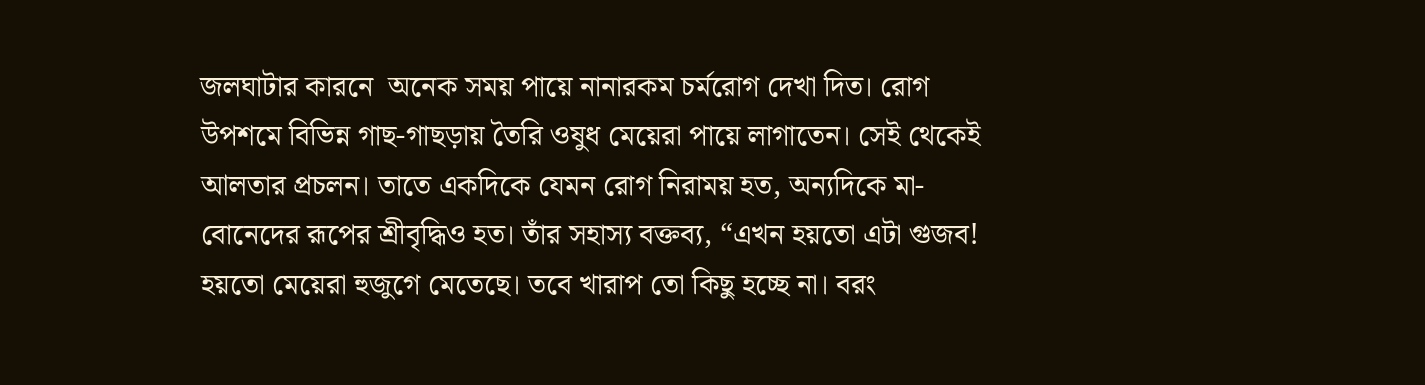জলঘাটার কারনে  অনেক সময় পায়ে নানারকম চর্মরোগ দেখা দিত। রোগ উপশমে বিভিন্ন গাছ-গাছড়ায় তৈরি ওষুধ মেয়েরা পায়ে লাগাতেন। সেই থেকেই আলতার প্রচলন। তাতে একদিকে যেমন রোগ নিরাময় হত, অন্যদিকে মা-বোনেদের রূপের শ্রীবৃদ্ধিও হত। তাঁর সহাস্য বক্তব্য, “এখন হয়তো এটা গুজব! হয়তো মেয়েরা হুজুগে মেতেছে। তবে খারাপ তো কিছু হচ্ছে না। বরং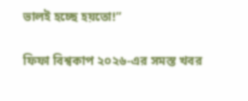ভালই হচ্ছে হয়তো!”

ফিফা বিশ্বকাপ ২০২৬-এর সমস্ত খবর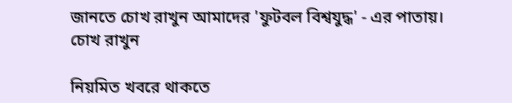জানতে চোখ রাখুন আমাদের 'ফুটবল বিশ্বযুদ্ধ' - এর পাতায়।
চোখ রাখুন

নিয়মিত খবরে থাকতে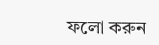ফলো করুন